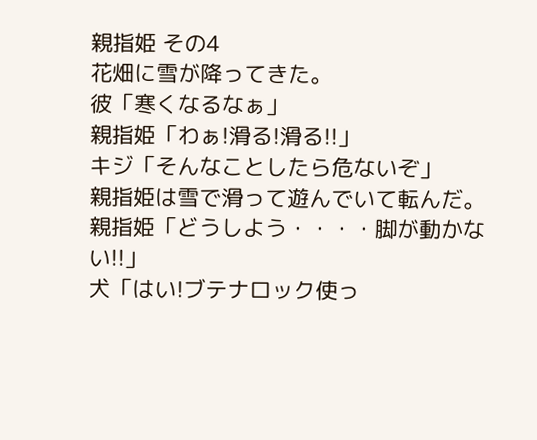親指姫 その4
花畑に雪が降ってきた。
彼「寒くなるなぁ」
親指姫「わぁ!滑る!滑る!!」
キジ「そんなことしたら危ないぞ」
親指姫は雪で滑って遊んでいて転んだ。
親指姫「どうしよう・・・・脚が動かない!!」
犬「はい!ブテナロック使っ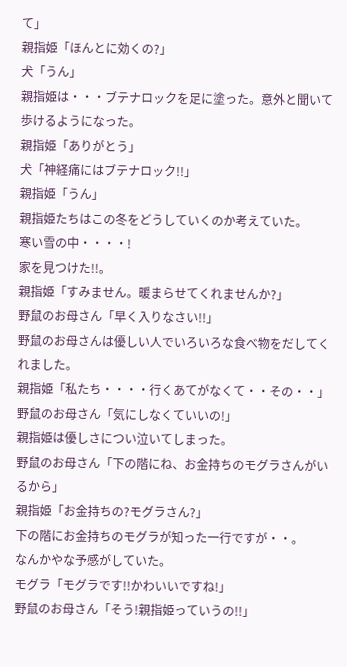て」
親指姫「ほんとに効くの?」
犬「うん」
親指姫は・・・ブテナロックを足に塗った。意外と聞いて歩けるようになった。
親指姫「ありがとう」
犬「神経痛にはブテナロック!!」
親指姫「うん」
親指姫たちはこの冬をどうしていくのか考えていた。
寒い雪の中・・・・!
家を見つけた!!。
親指姫「すみません。暖まらせてくれませんか?」
野鼠のお母さん「早く入りなさい!!」
野鼠のお母さんは優しい人でいろいろな食べ物をだしてくれました。
親指姫「私たち・・・・行くあてがなくて・・その・・」
野鼠のお母さん「気にしなくていいの!」
親指姫は優しさについ泣いてしまった。
野鼠のお母さん「下の階にね、お金持ちのモグラさんがいるから」
親指姫「お金持ちの?モグラさん?」
下の階にお金持ちのモグラが知った一行ですが・・。
なんかやな予感がしていた。
モグラ「モグラです!!かわいいですね!」
野鼠のお母さん「そう!親指姫っていうの!!」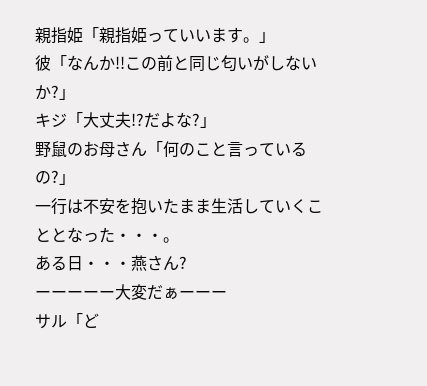親指姫「親指姫っていいます。」
彼「なんか!!この前と同じ匂いがしないか?」
キジ「大丈夫!?だよな?」
野鼠のお母さん「何のこと言っているの?」
一行は不安を抱いたまま生活していくこととなった・・・。
ある日・・・燕さん?
ーーーーー大変だぁーーー
サル「ど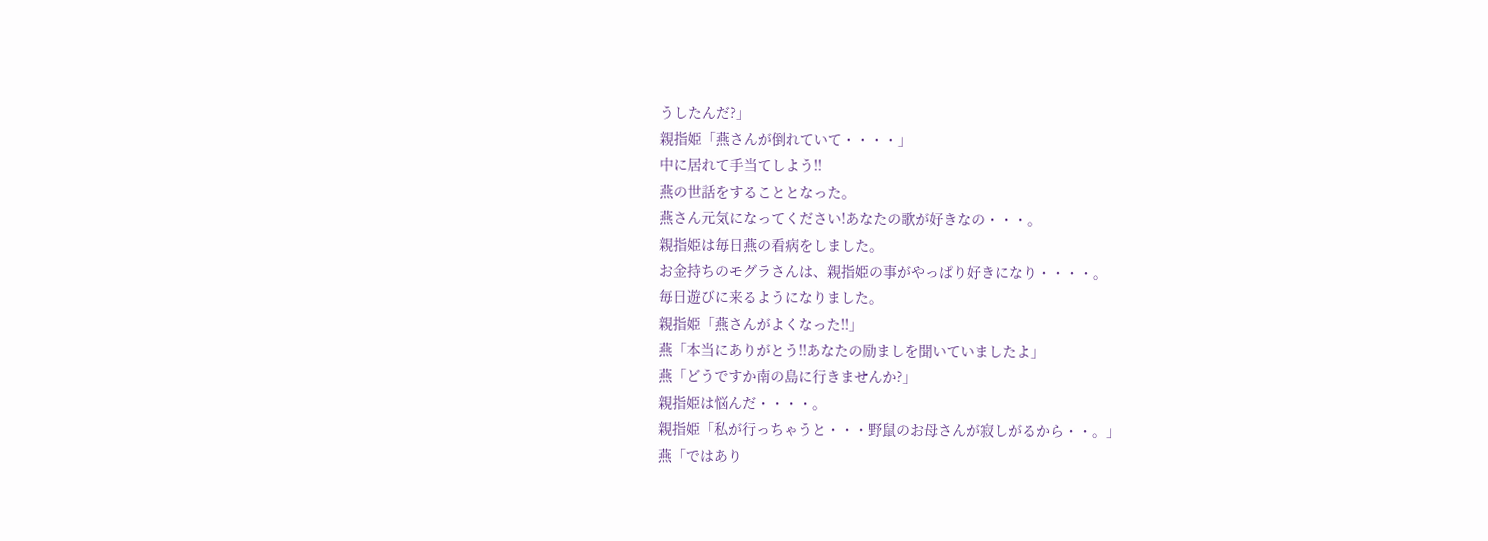うしたんだ?」
親指姫「燕さんが倒れていて・・・・」
中に居れて手当てしよう!!
燕の世話をすることとなった。
燕さん元気になってください!あなたの歌が好きなの・・・。
親指姫は毎日燕の看病をしました。
お金持ちのモグラさんは、親指姫の事がやっぱり好きになり・・・・。
毎日遊びに来るようになりました。
親指姫「燕さんがよくなった!!」
燕「本当にありがとう!!あなたの励ましを聞いていましたよ」
燕「どうですか南の島に行きませんか?」
親指姫は悩んだ・・・・。
親指姫「私が行っちゃうと・・・野鼠のお母さんが寂しがるから・・。」
燕「ではあり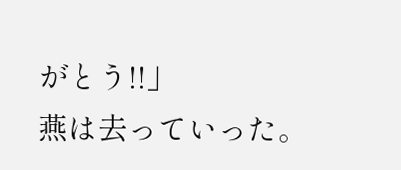がとう!!」
燕は去っていった。